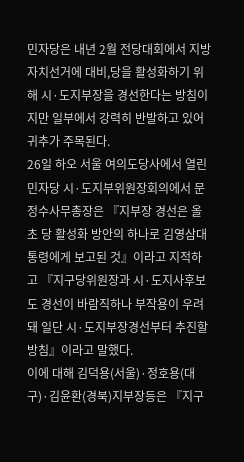민자당은 내년 2월 전당대회에서 지방자치선거에 대비,당을 활성화하기 위해 시·도지부장을 경선한다는 방침이지만 일부에서 강력히 반발하고 있어 귀추가 주목된다.
26일 하오 서울 여의도당사에서 열린 민자당 시·도지부위원장회의에서 문정수사무총장은 『지부장 경선은 올초 당 활성화 방안의 하나로 김영삼대통령에게 보고된 것』이라고 지적하고 『지구당위원장과 시·도지사후보도 경선이 바람직하나 부작용이 우려돼 일단 시·도지부장경선부터 추진할 방침』이라고 말했다.
이에 대해 김덕용(서울)·정호용(대구)·김윤환(경북)지부장등은 『지구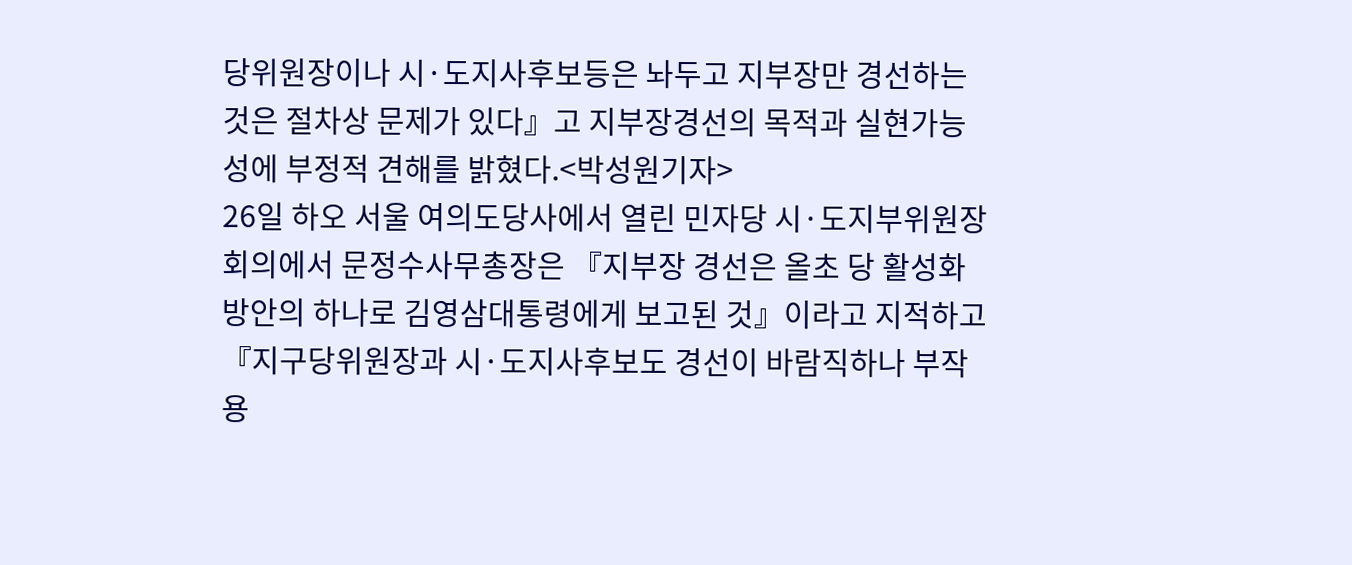당위원장이나 시·도지사후보등은 놔두고 지부장만 경선하는 것은 절차상 문제가 있다』고 지부장경선의 목적과 실현가능성에 부정적 견해를 밝혔다.<박성원기자>
26일 하오 서울 여의도당사에서 열린 민자당 시·도지부위원장회의에서 문정수사무총장은 『지부장 경선은 올초 당 활성화 방안의 하나로 김영삼대통령에게 보고된 것』이라고 지적하고 『지구당위원장과 시·도지사후보도 경선이 바람직하나 부작용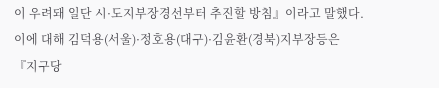이 우려돼 일단 시·도지부장경선부터 추진할 방침』이라고 말했다.
이에 대해 김덕용(서울)·정호용(대구)·김윤환(경북)지부장등은 『지구당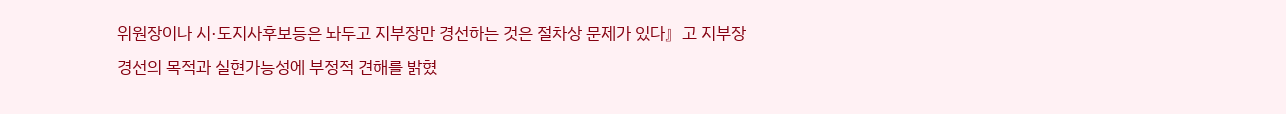위원장이나 시·도지사후보등은 놔두고 지부장만 경선하는 것은 절차상 문제가 있다』고 지부장경선의 목적과 실현가능성에 부정적 견해를 밝혔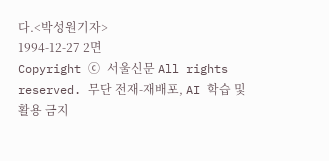다.<박성원기자>
1994-12-27 2면
Copyright ⓒ 서울신문 All rights reserved. 무단 전재-재배포, AI 학습 및 활용 금지